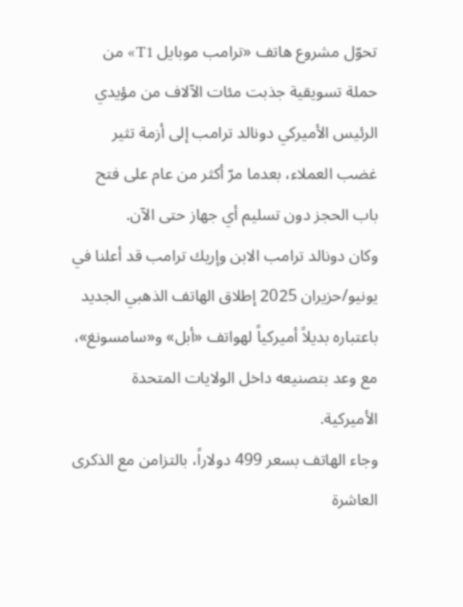تحوّل مشروع هاتف «ترامب موبايل T1» من حملة تسويقية جذبت مئات الآلاف من مؤيدي الرئيس الأميركي دونالد ترامب إلى أزمة تثير غضب العملاء، بعدما مرّ أكثر من عام على فتح باب الحجز دون تسليم أي جهاز حتى الآن.
وكان دونالد ترامب الابن وإريك ترامب قد أعلنا في يونيو/حزيران 2025 إطلاق الهاتف الذهبي الجديد باعتباره بديلاً أميركياً لهواتف «أبل» و«سامسونغ»، مع وعد بتصنيعه داخل الولايات المتحدة الأميركية.
وجاء الهاتف بسعر 499 دولاراً، بالتزامن مع الذكرى العاشرة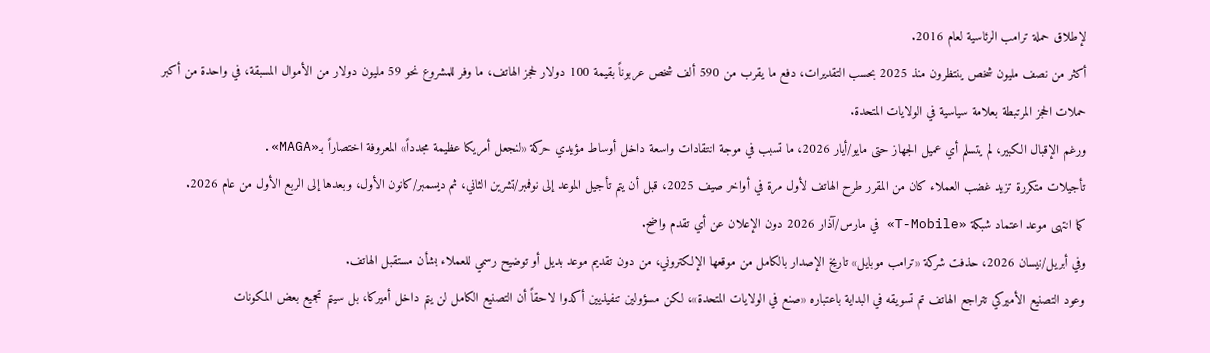لإطلاق حملة ترامب الرئاسية لعام 2016.
أكثر من نصف مليون شخص ينتظرون منذ 2025 بحسب التقديرات، دفع ما يقرب من 590 ألف شخص عربوناً بقيمة 100 دولار لحجز الهاتف، ما وفر للمشروع نحو 59 مليون دولار من الأموال المسبقة، في واحدة من أكبر حملات الحجز المرتبطة بعلامة سياسية في الولايات المتحدة.
ورغم الإقبال الكبير، لم يتسلم أي عميل الجهاز حتى مايو/أيار 2026، ما تسبب في موجة انتقادات واسعة داخل أوساط مؤيدي حركة «لنجعل أمريكا عظيمة مجدداً» المعروفة اختصاراً بـ«MAGA».
تأجيلات متكررة تزيد غضب العملاء كان من المقرر طرح الهاتف لأول مرة في أواخر صيف 2025، قبل أن يتم تأجيل الموعد إلى نوفمبر/تشرين الثاني، ثم ديسمبر/كانون الأول، وبعدها إلى الربع الأول من عام 2026.
كما انتهى موعد اعتماد شبكة «T-Mobile» في مارس/آذار 2026 دون الإعلان عن أي تقدم واضح.
وفي أبريل/نيسان 2026، حذفت شركة «ترامب موبايل» تاريخ الإصدار بالكامل من موقعها الإلكتروني، من دون تقديم موعد بديل أو توضيح رسمي للعملاء بشأن مستقبل الهاتف.
وعود التصنيع الأميركي تتراجع الهاتف تم تسويقه في البداية باعتباره «صنع في الولايات المتحدة»، لكن مسؤولين تنفيذيين أكدوا لاحقاً أن التصنيع الكامل لن يتم داخل أميركا، بل سيتم تجميع بعض المكونات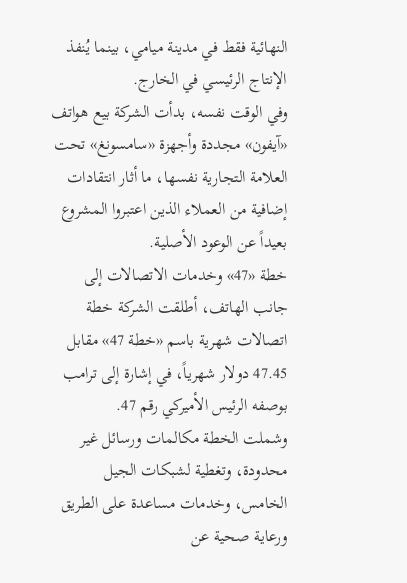النهائية فقط في مدينة ميامي، بينما يُنفذ الإنتاج الرئيسي في الخارج.
وفي الوقت نفسه، بدأت الشركة بيع هواتف «آيفون» مجددة وأجهزة «سامسونغ» تحت العلامة التجارية نفسها، ما أثار انتقادات إضافية من العملاء الذين اعتبروا المشروع بعيداً عن الوعود الأصلية.
خطة «47» وخدمات الاتصالات إلى جانب الهاتف، أطلقت الشركة خطة اتصالات شهرية باسم «خطة 47» مقابل 47.45 دولار شهرياً، في إشارة إلى ترامب بوصفه الرئيس الأميركي رقم 47.
وشملت الخطة مكالمات ورسائل غير محدودة، وتغطية لشبكات الجيل الخامس، وخدمات مساعدة على الطريق ورعاية صحية عن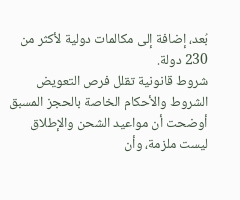بُعد، إضافة إلى مكالمات دولية لأكثر من 230 دولة.
شروط قانونية تقلل فرص التعويض الشروط والأحكام الخاصة بالحجز المسبق أوضحت أن مواعيد الشحن والإطلاق ليست ملزمة، وأن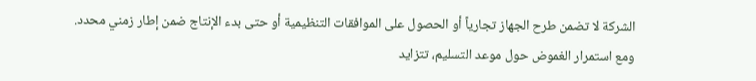الشركة لا تضمن طرح الجهاز تجارياً أو الحصول على الموافقات التنظيمية أو حتى بدء الإنتاج ضمن إطار زمني محدد.
ومع استمرار الغموض حول موعد التسليم، تتزايد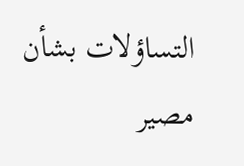التساؤلات بشأن مصير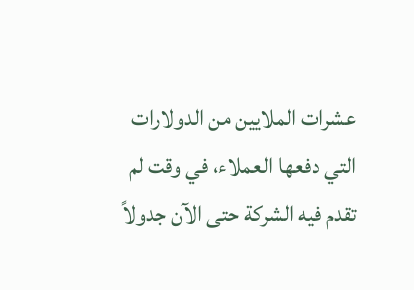عشرات الملايين من الدولارات التي دفعها العملاء، في وقت لم تقدم فيه الشركة حتى الآن جدولاً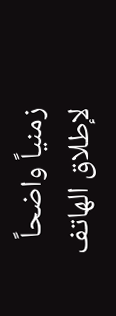زمنياً واضحاً لإطلاق الهاتف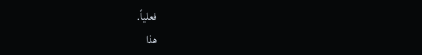فعلياً.
هذا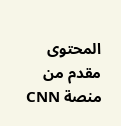المحتوى مقدم من منصة CNN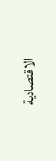الاقتصادية